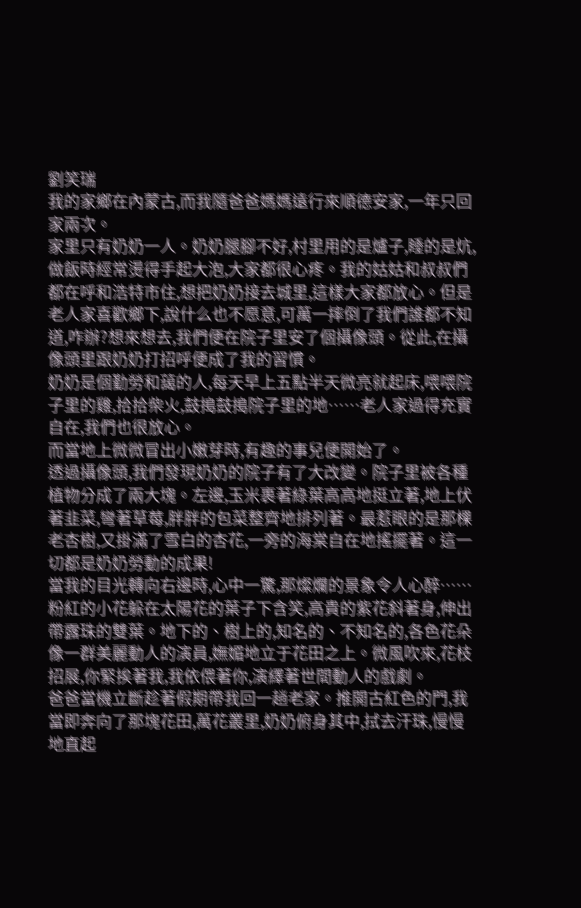劉笑瑞
我的家鄉在內蒙古,而我隨爸爸媽媽遠行來順德安家,一年只回家兩次。
家里只有奶奶一人。奶奶腿腳不好,村里用的是爐子,睡的是炕,做飯時經常燙得手起大泡,大家都很心疼。我的姑姑和叔叔們都在呼和浩特市住,想把奶奶接去城里,這樣大家都放心。但是老人家喜歡鄉下,說什么也不愿意,可萬一摔倒了我們誰都不知道,咋辦?想來想去,我們便在院子里安了個攝像頭。從此,在攝像頭里跟奶奶打招呼便成了我的習慣。
奶奶是個勤勞和藹的人,每天早上五點半天微亮就起床,喂喂院子里的雞,拾拾柴火,鼓搗鼓搗院子里的地……老人家過得充實自在,我們也很放心。
而當地上微微冒出小嫩芽時,有趣的事兒便開始了。
透過攝像頭,我們發現奶奶的院子有了大改變。院子里被各種植物分成了兩大塊。左邊,玉米裹著綠葉高高地挺立著,地上伏著韭菜,彎著草莓,胖胖的包菜整齊地排列著。最惹眼的是那棵老杏樹,又掛滿了雪白的杏花,一旁的海棠自在地搖擺著。這一切都是奶奶勞動的成果!
當我的目光轉向右邊時,心中一驚,那燦爛的景象令人心醉……粉紅的小花躲在太陽花的葉子下含笑,高貴的紫花斜著身,伸出帶露珠的雙葉。地下的、樹上的,知名的、不知名的,各色花朵像一群美麗動人的演員,嫵媚地立于花田之上。微風吹來,花枝招展,你緊挨著我,我依偎著你,演繹著世間動人的戲劇。
爸爸當機立斷趁著假期帶我回一趟老家。推開古紅色的門,我當即奔向了那塊花田,萬花叢里,奶奶俯身其中,拭去汗珠,慢慢地直起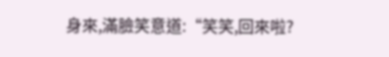身來,滿臉笑意道:“笑笑,回來啦?